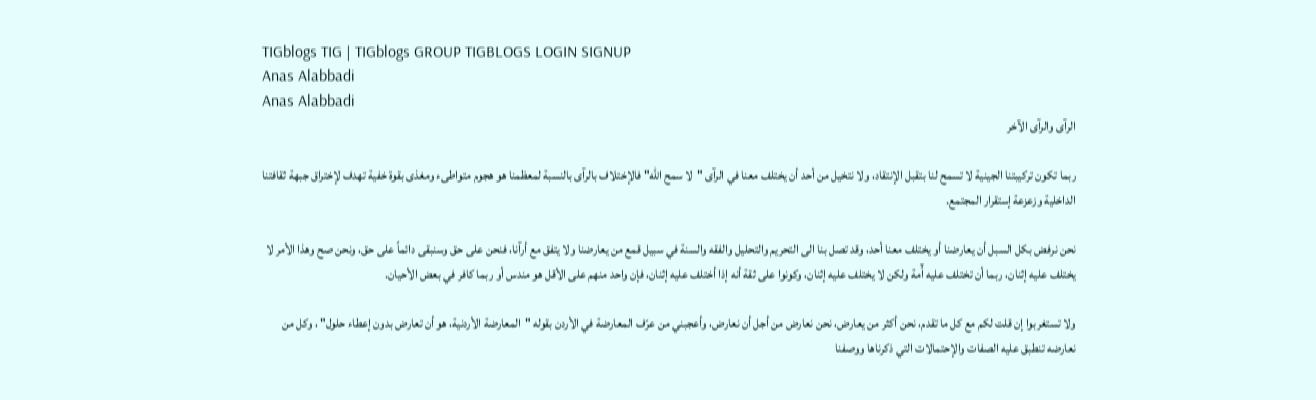TIGblogs TIG | TIGblogs GROUP TIGBLOGS LOGIN SIGNUP
Anas Alabbadi
Anas Alabbadi
الرآى والرآى الآخر

ربما تكون تركيبتنا الجينية لا تسمح لنا بتقبل الإنتقاد، ولا نتخيل من أحد أن يختلف معنا في الرآى "لا سمح الله" فالإختلاف بالرآى بالنسبة لمعظمنا هو هجوم متواطىء ومغذى بقوة خفية تهدف لإختراق جبهة ثقافتنا الداخلية وزعزعة إستقرار المجتمع.

نحن نرفض بكل السبل أن يعارضنا أو يختلف معنا أحد، وقد تصل بنا الى التحريم والتحليل والفقه والسنة في سبيل قمع من يعارضنا ولا يتفق مع أرآنا، فنحن على حق وسنبقى دائماً على حق، ونحن صح وهذا الأمر لا يختلف عليه إثنان، ربما أن تختلف عليه آُمة ولكن لا يختلف عليه إثنان، وكونوا على ثقة أنه إذا أختلف عليه إثنان، فإن واحد منهم على الأقل هو مندس أو ربما كافر في بعض الأحيان.

ولا تستغربوا إن قلت لكم مع كل ما تقدم، نحن أكثر من يعارض، نحن نعارض من أجل أن نعارض، وأعجبني من عرّف المعارضة في الأردن بقوله "المعارضة الأردنية، هو أن تعارض بدون إعطاء حلول" ، وكل من نعارضه تنطبق عليه الصفات والإحتمالات التي ذكرناها ووصفنا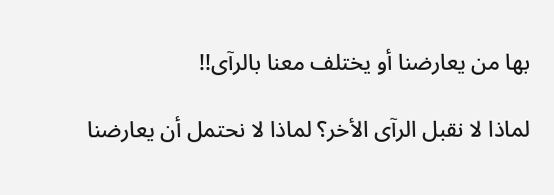بها من يعارضنا أو يختلف معنا بالرآى!!

لماذا لا نقبل الرآى الأخر؟ لماذا لا نحتمل أن يعارضنا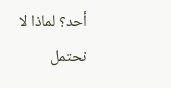أحد؟ لماذا لا نحتمل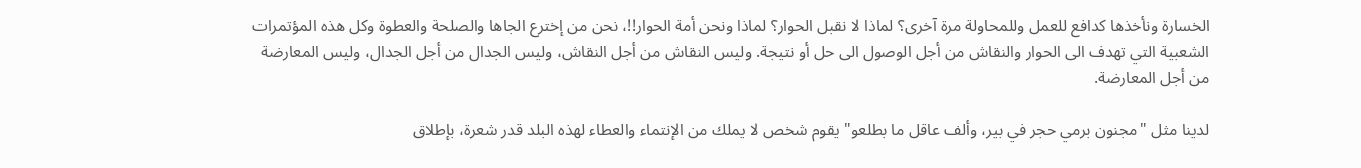الخسارة ونأخذها كدافع للعمل وللمحاولة مرة آخرى؟ لماذا لا نقبل الحوار؟ لماذا ونحن أمة الحوار!!، نحن من إخترع الجاها والصلحة والعطوة وكل هذه المؤتمرات الشعبية التي تهدف الى الحوار والنقاش من أجل الوصول الى حل أو نتيجة. وليس النقاش من أجل النقاش، وليس الجدال من أجل الجدال، وليس المعارضة من أجل المعارضة.

لدينا مثل "مجنون برمي حجر في بير، وألف عاقل ما بطلعو" يقوم شخص لا يملك من الإنتماء والعطاء لهذه البلد قدر شعرة، بإطلاق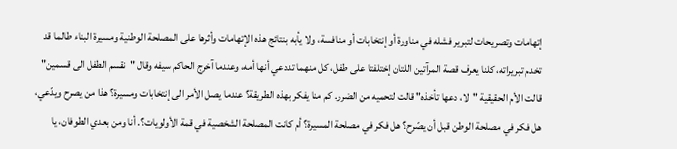إتهامات وتصريحات لتبرير فشله في مناورة أو إنتخابات أو منافسة، ولا يأبه بنتائج هذه الإتهامات وأثرها على المصلحة الوطنية ومسيرة البناء طالما قد تخدم تبريراته، كلنا يعرف قصة المرآتين اللتان إختلفتا على طفل، كل منهما تددعي أنها أمه، وعندما آخرج الحاكم سيفه وقال "نقسم الطفل الى قسمين" قالت الأم الحقيقية "لا، دعها تأخذه" قالت لتحميه من الضرر. كم منا يفكر بهذه الطريقة؟ عندما يصل الأمر الى إنتخابات ومسيرة؟ هذا من يصرح ويدّعي، هل فكر في مصلحة الوطن قبل أن يصّرح؟ هل فكر في مصلحة المسيرة؟ أم كانت المصلحة الشخصية في قمة الأولويات؟. أنا ومن بعدي الطوفان، يا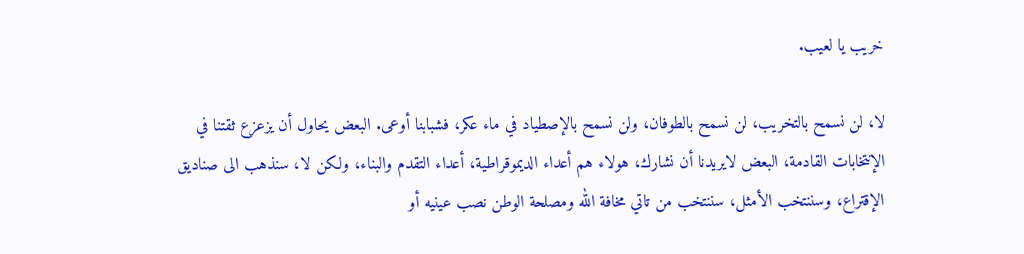خريب يا لعيب.

لا، لن نسمح بالتخريب، لن نسمح بالطوفان، ولن نسمح بالإصطياد في ماء عكر، فشبابنا أوعى. البعض يحاول أن يزعزع ثقتنا في الإنتخابات القادمة، البعض لايريدنا أن نشارك، هولاء هم أعداء الديموقراطية، أعداء التقدم والبناء، ولكن لا، سنذهب الى صناديق الإقتراع، وسننتخب الأمثل، سننتخب من تاتي مخافة الله ومصلحة الوطن نصب عينيه أو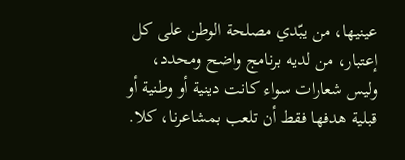عينيها، من يبّدي مصلحة الوطن على كل إعتبار، من لديه برنامج واضح ومحدد، وليس شعارات سواء كانت دينية أو وطنية أو قبلية هدفها فقط أن تلعب بمشاعرنا، كلا.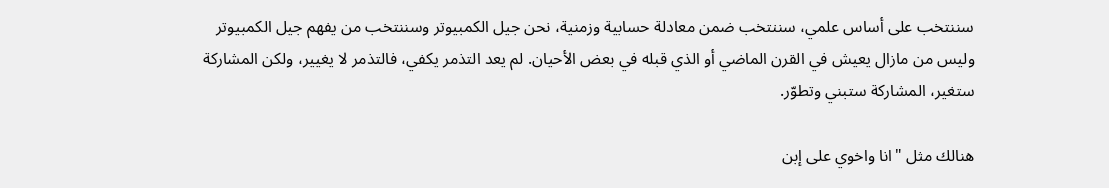سننتخب على أساس علمي، سننتخب ضمن معادلة حسابية وزمنية، نحن جيل الكمبيوتر وسننتخب من يفهم جيل الكمبيوتر وليس من مازال يعيش في القرن الماضي أو الذي قبله في بعض الأحيان. لم يعد التذمر يكفي، فالتذمر لا يغيير، ولكن المشاركة ستغير، المشاركة ستبني وتطوّر.

هنالك مثل "انا واخوي على إبن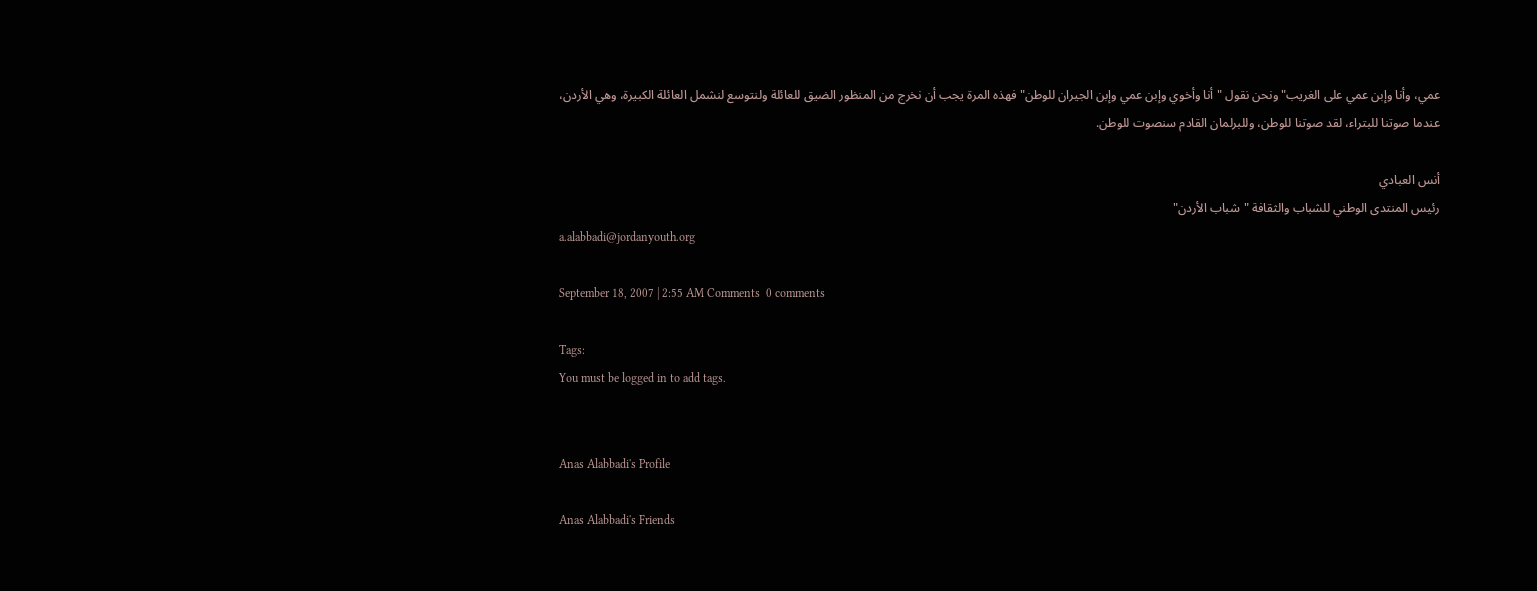عمي، وأنا وإبن عمي على الغريب" ونحن نقول "أنا وأخوي وإبن عمي وإبن الجيران للوطن" فهذه المرة يجب أن نخرج من المنظور الضيق للعائلة ولنتوسع لنشمل العائلة الكبيرة، وهي الأردن، عندما صوتنا للبتراء، لقد صوتنا للوطن، وللبرلمان القادم سنصوت للوطن.

أنس العبادي
رئيس المنتدى الوطني للشباب والثقافة "شباب الأردن"
a.alabbadi@jordanyouth.org

September 18, 2007 | 2:55 AM Comments  0 comments

Tags:
You must be logged in to add tags.


Anas Alabbadi's Profile

Anas Alabbadi's Friends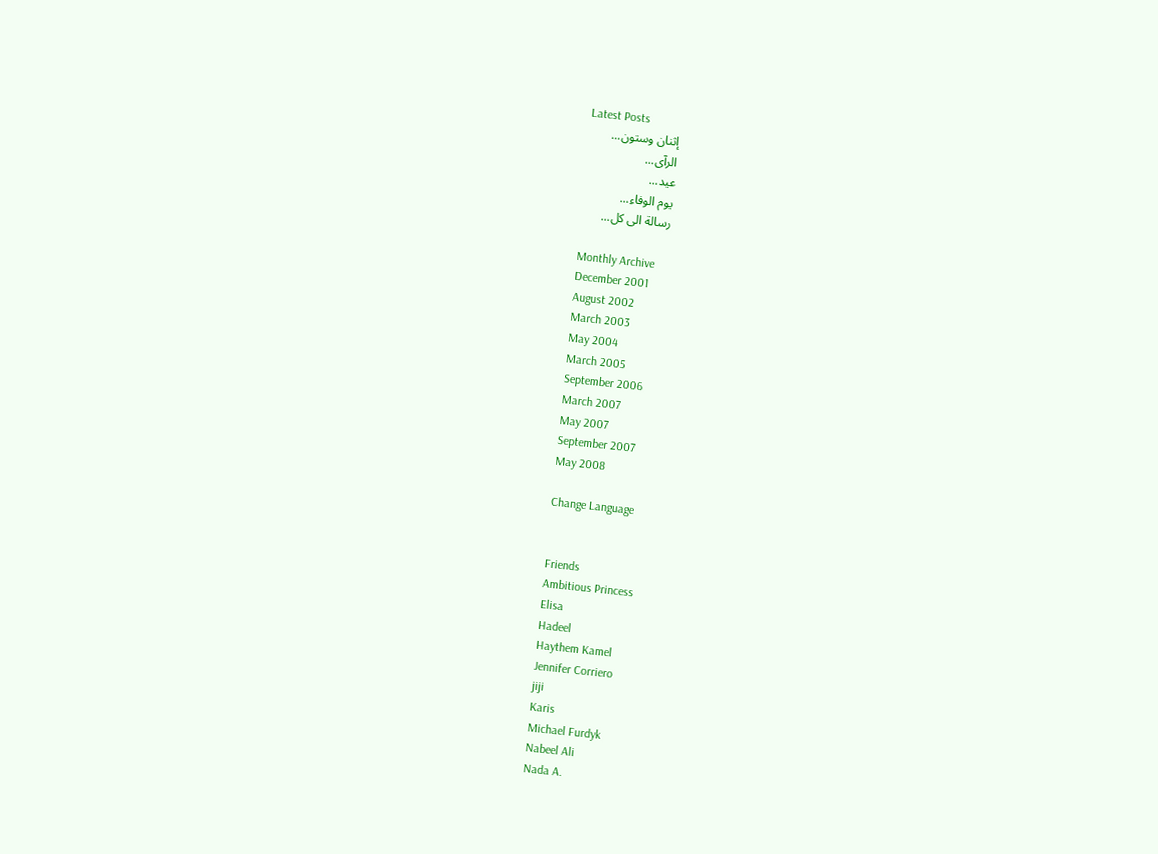Latest Posts
إثنان وستون...
الرآى...
عيد...
يوم الوفاء...
رسالة الى كل...

Monthly Archive
December 2001
August 2002
March 2003
May 2004
March 2005
September 2006
March 2007
May 2007
September 2007
May 2008

Change Language


Friends
Ambitious Princess
Elisa
Hadeel
Haythem Kamel
Jennifer Corriero
jiji
Karis
Michael Furdyk
Nabeel Ali
Nada A.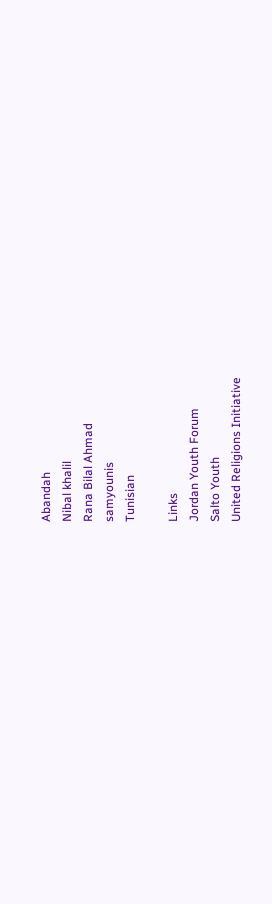Abandah
Nibal khalil
Rana Bilal Ahmad
samyounis
Tunisian

Links
Jordan Youth Forum
Salto Youth
United Religions Initiative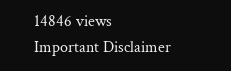14846 views
Important Disclaimer